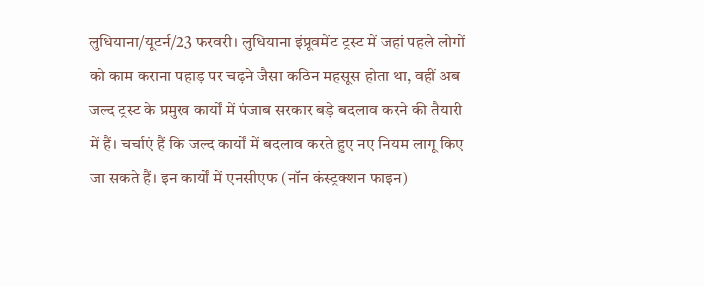लुधियाना/यूटर्न/23 फरवरी। लुधियाना इंप्रूवमेंट ट्रस्ट में जहां पहले लोगों को काम कराना पहाड़ पर चढ़ने जैसा कठिन महसूस होता था, वहीं अब जल्द ट्रस्ट के प्रमुख कार्यों में पंजाब सरकार बड़े बदलाव करने की तैयारी में हैं। चर्चाएं हैं कि जल्द कार्यों में बदलाव करते हुए नए नियम लागू किए जा सकते हैं। इन कार्यों में एनसीएफ (नॉन कंस्ट्रक्शन फाइन)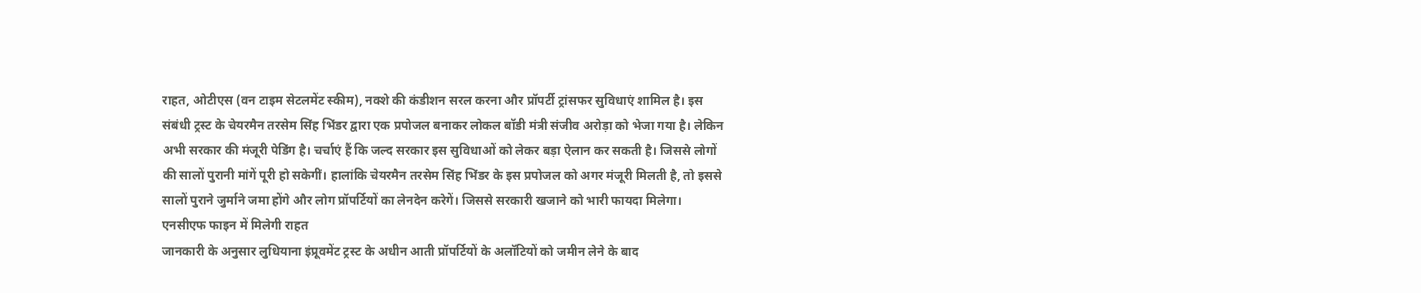राहत, ओटीएस (वन टाइम सेटलमेंट स्कीम), नक्शे की कंडीशन सरल करना और प्रॉपर्टी ट्रांसफर सुविधाएं शामिल है। इस संबंधी ट्रस्ट के चेयरमैन तरसेम सिंह भिंडर द्वारा एक प्रपोजल बनाकर लोकल बॉडी मंत्री संजीव अरोड़ा को भेजा गया है। लेकिन अभी सरकार की मंजूरी पेडिंग है। चर्चाएं हैं कि जल्द सरकार इस सुविधाओं को लेकर बड़ा ऐलान कर सकती है। जिससे लोगों की सालों पुरानी मांगें पूरी हो सकेगीं। हालांकि चेयरमैन तरसेम सिंह भिंडर के इस प्रपोजल को अगर मंजूरी मिलती है, तो इससे सालों पुराने जुर्माने जमा होंगे और लोग प्रॉपर्टियों का लेनदेन करेगें। जिससे सरकारी खजाने को भारी फायदा मिलेगा।
एनसीएफ फाइन में मिलेगी राहत
जानकारी के अनुसार लुधियाना इंप्रूवमेंट ट्रस्ट के अधीन आती प्रॉपर्टियों के अलॉटियों को जमीन लेने के बाद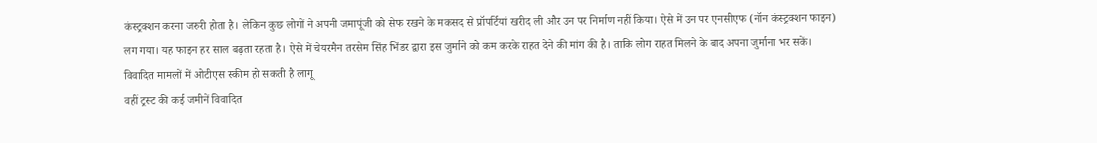कंस्ट्रक्शन करना जरुरी होता है। लेकिन कुछ लोगों ने अपनी जमापूंजी को सेफ रखने के मकसद से प्रॉपर्टियां खरीद ली और उन पर निर्माण नहीं किया। ऐसे में उन पर एनसीएफ (नॉन कंस्ट्रक्शन फाइन) लग गया। यह फाइन हर साल बढ़ता रहता है। ऐसे में चेयरमैन तरसेम सिंह भिंडर द्वारा इस जुर्माने को कम करके राहत देने की मांग की है। ताकि लोग राहत मिलने के बाद अपना जुर्माना भर सकें।
विवादित मामलों में ओटीएस स्कीम हो सकती है लागू
वहीं ट्रस्ट की कई जमीनें विवादित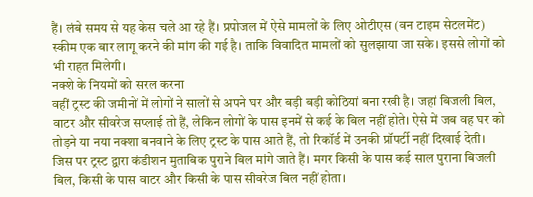हैं। लंबे समय से यह केस चले आ रहे हैं। प्रपोजल में ऐसे मामलों के लिए ओटीएस (वन टाइम सेटलमेंट) स्कीम एक बार लागू करने की मांग की गई है। ताकि विवादित मामलों को सुलझाया जा सके। इससे लोगों को भी राहत मिलेगी।
नक्शे के नियमों को सरल करना
वहीं ट्रस्ट की जमीनों में लोगों ने सालों से अपने घर और बड़ी बड़ी कोठियां बना रखी है। जहां बिजली बिल, वाटर और सीवरेज सप्लाई तो हैं, लेकिन लोगों के पास इनमें से कई के बिल नहीं होते। ऐसे में जब वह घर को तोड़ने या नया नक्शा बनवाने के लिए ट्रस्ट के पास आते हैं, तो रिकॉर्ड में उनकी प्रॉपर्टी नहीं दिखाई देती। जिस पर ट्रस्ट द्वारा कंडीशन मुताबिक पुराने बिल मांगे जाते हैं। मगर किसी के पास कई साल पुराना बिजली बिल, किसी के पास वाटर और किसी के पास सीवरेज बिल नहीं होता।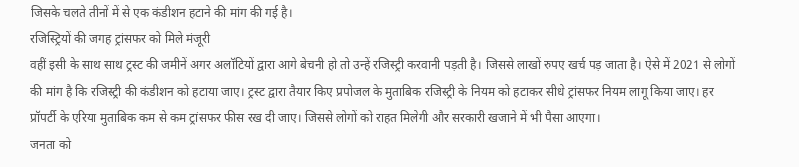जिसके चलते तीनों में से एक कंडीशन हटाने की मांग की गई है।
रजिस्ट्रियों की जगह ट्रांसफर को मिले मंजूरी
वहीं इसी के साथ साथ ट्रस्ट की जमीनें अगर अलॉटियों द्वारा आगे बेचनी हो तो उन्हें रजिस्ट्री करवानी पड़ती है। जिससे लाखों रुपए खर्च पड़ जाता है। ऐसे में 2021 से लोगों की मांग है कि रजिस्ट्री की कंडीशन को हटाया जाए। ट्रस्ट द्वारा तैयार किए प्रपोजल के मुताबिक रजिस्ट्री के नियम को हटाकर सीधे ट्रांसफर नियम लागू किया जाए। हर प्रॉपर्टी के एरिया मुताबिक कम से कम ट्रांसफर फीस रख दी जाए। जिससे लोगों को राहत मिलेगी और सरकारी खजाने में भी पैसा आएगा।
जनता को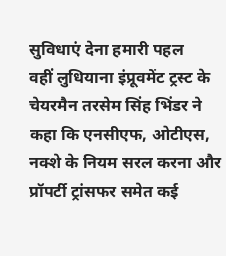सुविधाएं देना हमारी पहल
वहीं लुधियाना इंप्रूवमेंट ट्रस्ट के चेयरमैन तरसेम सिंह भिंडर ने कहा कि एनसीएफ, ओटीएस, नक्शे के नियम सरल करना और प्रॉपर्टी ट्रांसफर समेत कई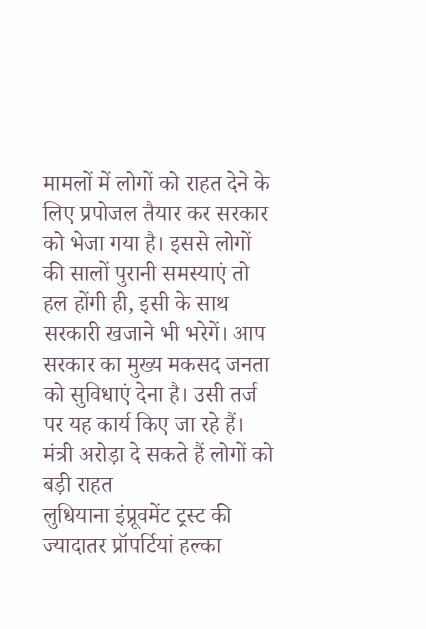मामलों में लोगों को राहत देने के लिए प्रपोजल तैयार कर सरकार को भेजा गया है। इससे लोगों की सालों पुरानी समस्याएं तो हल होंगी ही, इसी के साथ सरकारी खजाने भी भरेगें। आप सरकार का मुख्य मकसद जनता को सुविधाएं देना है। उसी तर्ज पर यह कार्य किए जा रहे हैं।
मंत्री अरोड़ा दे सकते हैं लोगों को बड़ी राहत
लुधियाना इंप्रूवमेंट ट्रस्ट की ज्यादातर प्रॉपर्टियां हल्का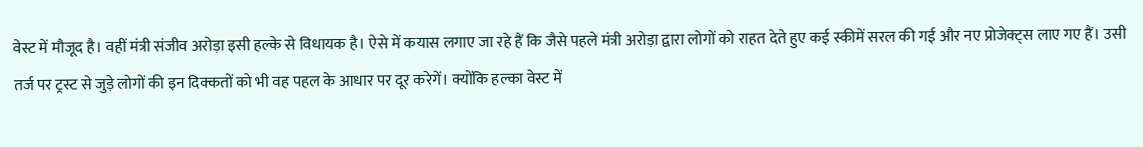वेस्ट में मौजूद है। वहीं मंत्री संजीव अरोड़ा इसी हल्के से विधायक है। ऐसे में कयास लगाए जा रहे हैं कि जैसे पहले मंत्री अरोड़ा द्वारा लोगों को राहत देते हुए कई स्कीमें सरल की गई और नए प्रोजेक्ट्स लाए गए हैं। उसी तर्ज पर ट्रस्ट से जुड़े लोगों की इन दिक्कतों को भी वह पहल के आधार पर दूर करेगें। क्योंकि हल्का वेस्ट में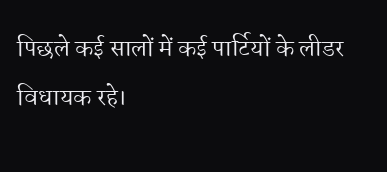पिछले कई सालों में कई पार्टियों के लीडर विधायक रहे।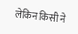लेकिन किसी ने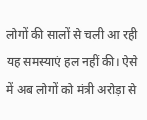लोगों की सालों से चली आ रही यह समस्याएं हल नहीं की। ऐसे में अब लोगों को मंत्री अरोड़ा से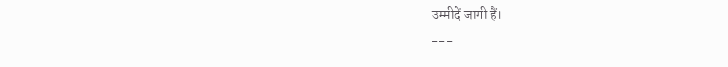उम्मीदें जागी हैं।
---